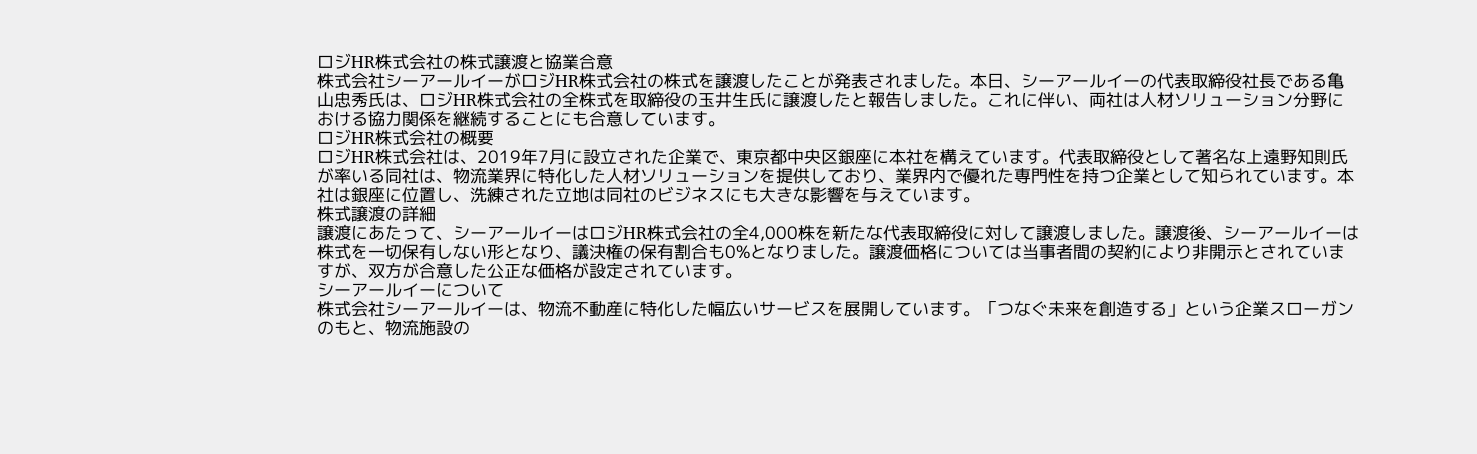ロジHR株式会社の株式譲渡と協業合意
株式会社シーアールイーがロジHR株式会社の株式を譲渡したことが発表されました。本日、シーアールイーの代表取締役社長である亀山忠秀氏は、ロジHR株式会社の全株式を取締役の玉井生氏に譲渡したと報告しました。これに伴い、両社は人材ソリューション分野における協力関係を継続することにも合意しています。
ロジHR株式会社の概要
ロジHR株式会社は、2019年7月に設立された企業で、東京都中央区銀座に本社を構えています。代表取締役として著名な上遠野知則氏が率いる同社は、物流業界に特化した人材ソリューションを提供しており、業界内で優れた専門性を持つ企業として知られています。本社は銀座に位置し、洗練された立地は同社のビジネスにも大きな影響を与えています。
株式譲渡の詳細
譲渡にあたって、シーアールイーはロジHR株式会社の全4,000株を新たな代表取締役に対して譲渡しました。譲渡後、シーアールイーは株式を一切保有しない形となり、議決権の保有割合も0%となりました。譲渡価格については当事者間の契約により非開示とされていますが、双方が合意した公正な価格が設定されています。
シーアールイーについて
株式会社シーアールイーは、物流不動産に特化した幅広いサービスを展開しています。「つなぐ未来を創造する」という企業スローガンのもと、物流施設の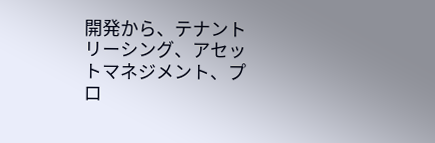開発から、テナントリーシング、アセットマネジメント、プロ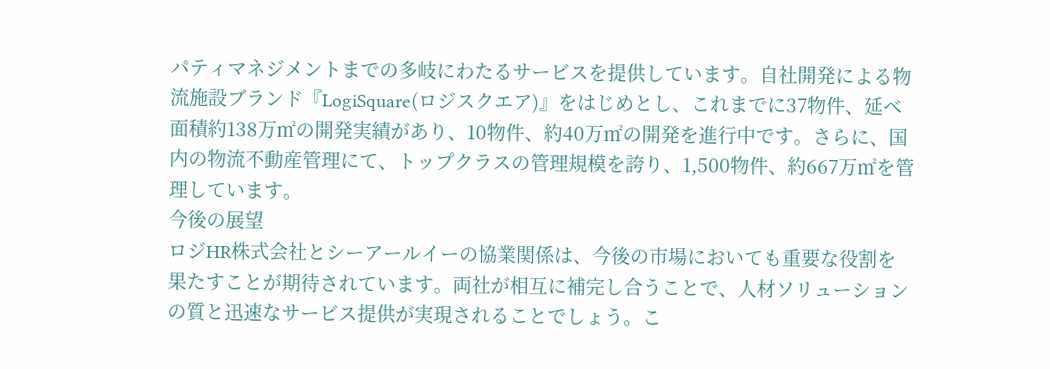パティマネジメントまでの多岐にわたるサービスを提供しています。自社開発による物流施設ブランド『LogiSquare(ロジスクエア)』をはじめとし、これまでに37物件、延べ面積約138万㎡の開発実績があり、10物件、約40万㎡の開発を進行中です。さらに、国内の物流不動産管理にて、トップクラスの管理規模を誇り、1,500物件、約667万㎡を管理しています。
今後の展望
ロジHR株式会社とシーアールイーの協業関係は、今後の市場においても重要な役割を果たすことが期待されています。両社が相互に補完し合うことで、人材ソリューションの質と迅速なサービス提供が実現されることでしょう。こ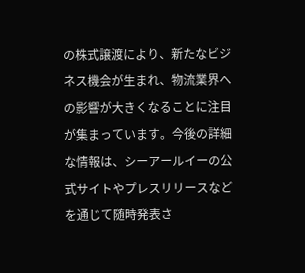の株式譲渡により、新たなビジネス機会が生まれ、物流業界への影響が大きくなることに注目が集まっています。今後の詳細な情報は、シーアールイーの公式サイトやプレスリリースなどを通じて随時発表さ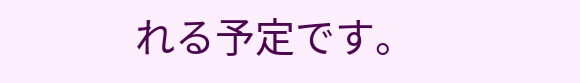れる予定です。